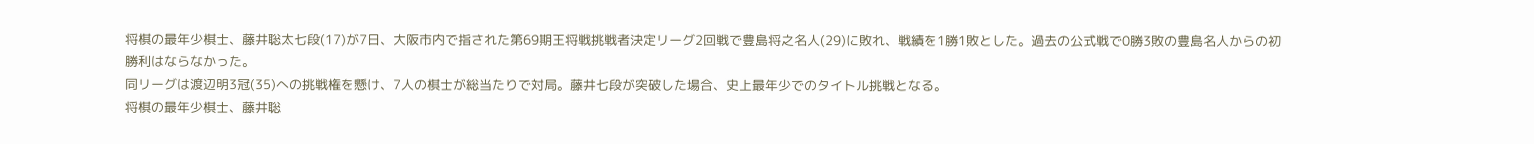将棋の最年少棋士、藤井聡太七段(17)が7日、大阪市内で指された第69期王将戦挑戦者決定リーグ2回戦で豊島将之名人(29)に敗れ、戦績を1勝1敗とした。過去の公式戦で0勝3敗の豊島名人からの初勝利はならなかった。
同リーグは渡辺明3冠(35)への挑戦権を懸け、7人の棋士が総当たりで対局。藤井七段が突破した場合、史上最年少でのタイトル挑戦となる。
将棋の最年少棋士、藤井聡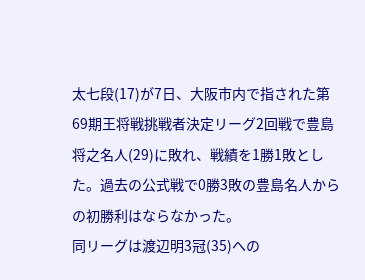太七段(17)が7日、大阪市内で指された第69期王将戦挑戦者決定リーグ2回戦で豊島将之名人(29)に敗れ、戦績を1勝1敗とした。過去の公式戦で0勝3敗の豊島名人からの初勝利はならなかった。
同リーグは渡辺明3冠(35)への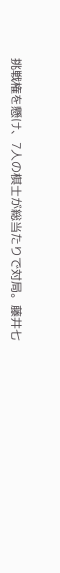挑戦権を懸け、7人の棋士が総当たりで対局。藤井七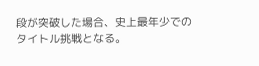段が突破した場合、史上最年少でのタイトル挑戦となる。